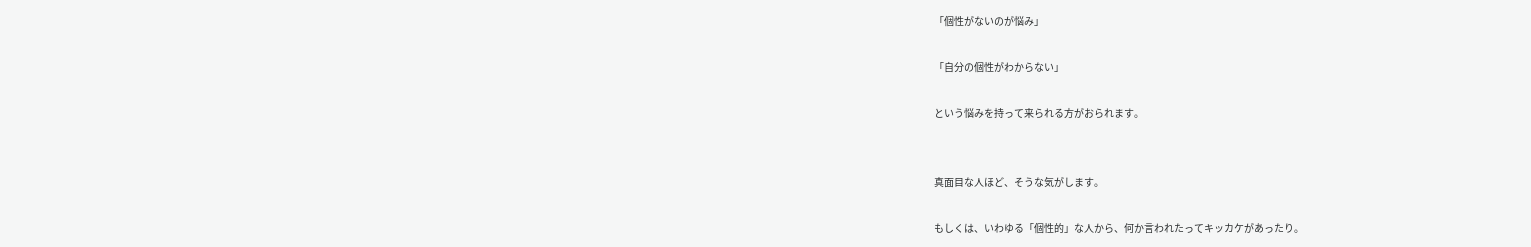「個性がないのが悩み」

「自分の個性がわからない」

という悩みを持って来られる方がおられます。


真面目な人ほど、そうな気がします。

もしくは、いわゆる「個性的」な人から、何か言われたってキッカケがあったり。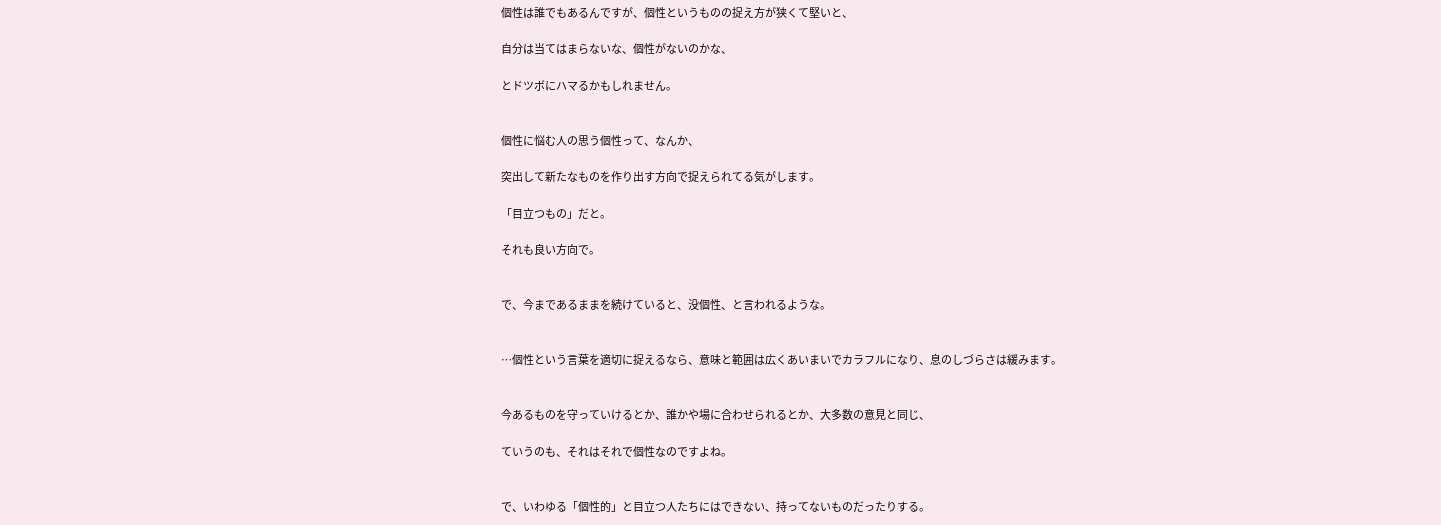個性は誰でもあるんですが、個性というものの捉え方が狭くて堅いと、

自分は当てはまらないな、個性がないのかな、

とドツボにハマるかもしれません。


個性に悩む人の思う個性って、なんか、

突出して新たなものを作り出す方向で捉えられてる気がします。

「目立つもの」だと。

それも良い方向で。


で、今まであるままを続けていると、没個性、と言われるような。


…個性という言葉を適切に捉えるなら、意味と範囲は広くあいまいでカラフルになり、息のしづらさは緩みます。


今あるものを守っていけるとか、誰かや場に合わせられるとか、大多数の意見と同じ、

ていうのも、それはそれで個性なのですよね。


で、いわゆる「個性的」と目立つ人たちにはできない、持ってないものだったりする。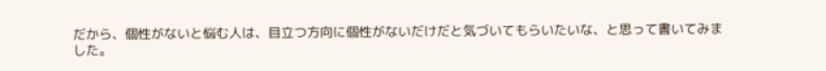だから、個性がないと悩む人は、目立つ方向に個性がないだけだと気づいてもらいたいな、と思って書いてみました。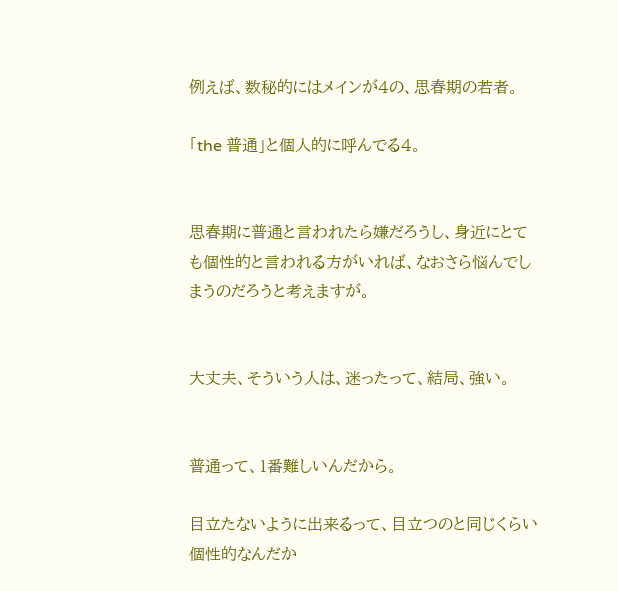例えば、数秘的にはメインが4の、思春期の若者。

「the 普通」と個人的に呼んでる4。


思春期に普通と言われたら嫌だろうし、身近にとても個性的と言われる方がいれば、なおさら悩んでしまうのだろうと考えますが。


大丈夫、そういう人は、迷ったって、結局、強い。


普通って、1番難しいんだから。

目立たないように出来るって、目立つのと同じくらい個性的なんだか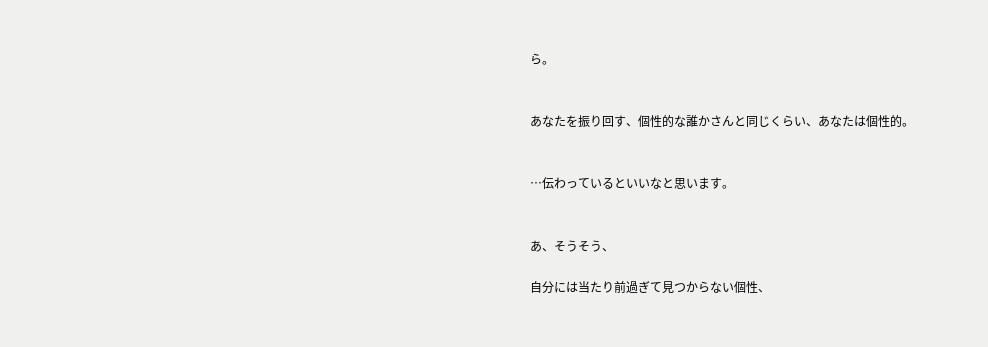ら。


あなたを振り回す、個性的な誰かさんと同じくらい、あなたは個性的。


…伝わっているといいなと思います。


あ、そうそう、

自分には当たり前過ぎて見つからない個性、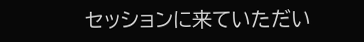セッションに来ていただい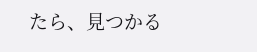たら、見つかる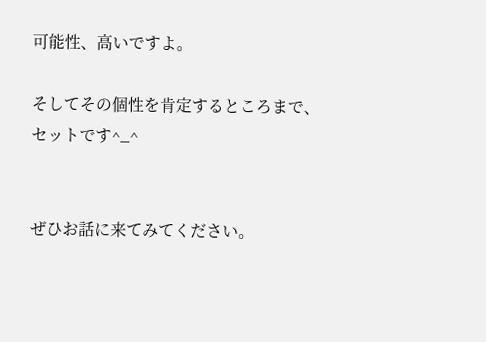可能性、高いですよ。

そしてその個性を肯定するところまで、セットです^_^


ぜひお話に来てみてください。